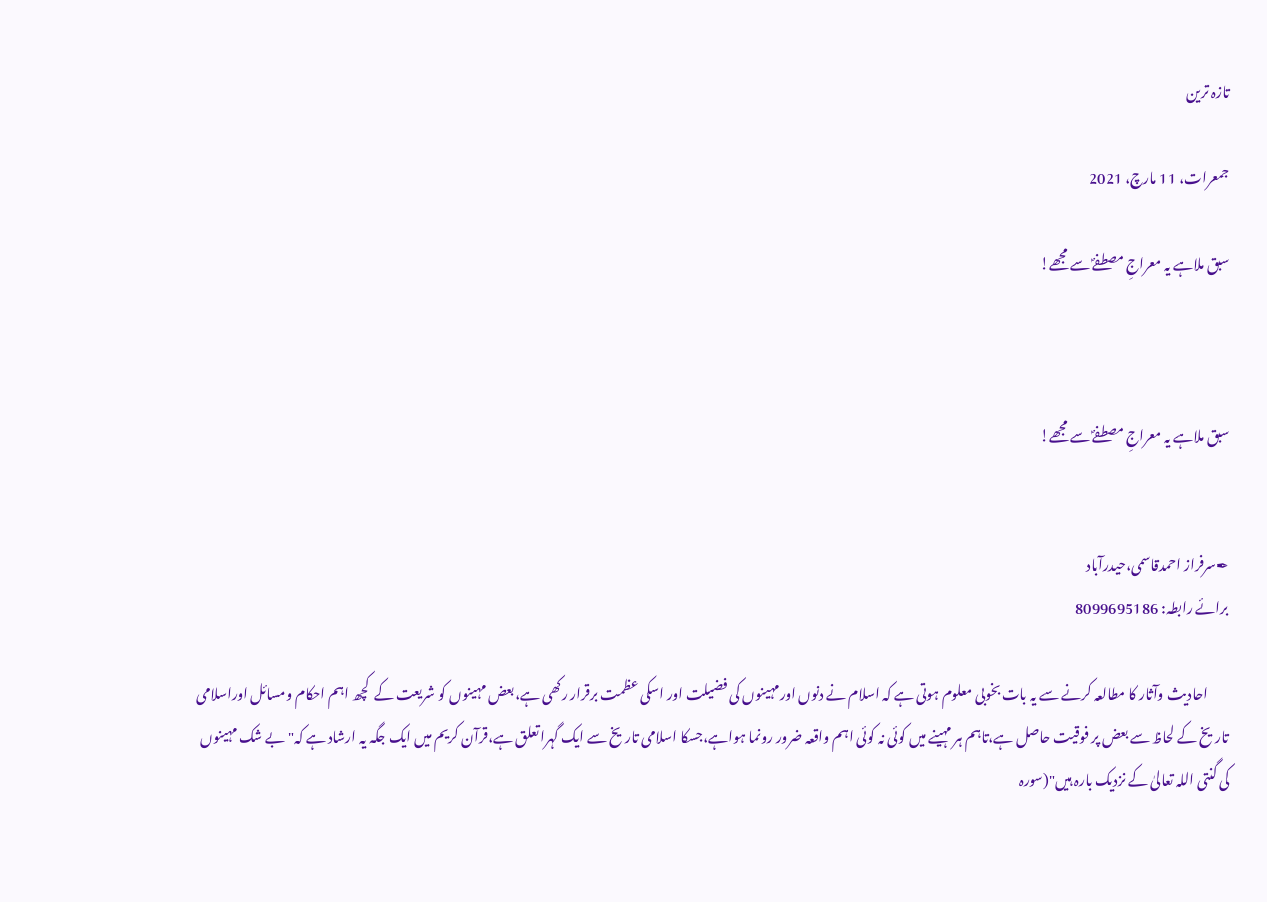تازہ ترین

جمعرات، 11 مارچ، 2021

سبق ملاہے یہ معراجِ مصطفےؐ سے مجھے!



سبق ملاہے یہ معراجِ مصطفےؐ سے مجھے!


✒سرفراز احمدقاسمی،حیدرآباد
برائے رابطہ: 8099695186

        احادیث وآثار کا مطالعہ کرنے سے یہ بات بخوبی معلوم ہوتی ہے کہ اسلام نے دنوں اورمہینوں کی فضیلت اور اسکی عظمت برقرار رکھی ہے،بعض مہینوں کو شریعت کے  کچھ اہم احکام ومسائل اوراسلامی تاریخ کے لحاظ سے بعض پر فوقیت حاصل ہے،تاہم ہر مہینے میں کوئی نہ کوئی اہم واقعہ ضرور رونما ہواہے،جسکا اسلامی تاریخ سے ایک گہرا تعلق ہے،قرآن کریم میں ایک جگہ یہ ارشاد ہے کہ"بے شک مہینوں کی گنتی اللہ تعالیٰ کے نزدیک بارہ ہیں"(سورہ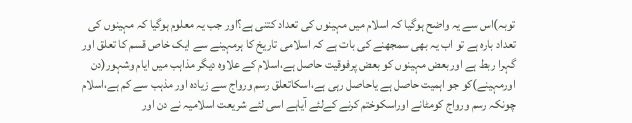توبہ)اس سے یہ واضح ہوگیا کہ اسلام میں مہینوں کی تعداد کتنی ہے؟اور جب یہ معلوم ہوگیا کہ مہینوں کی تعداد بارہ ہے تو اب یہ بھی سمجھنے کی بات ہے کہ اسلامی تاریخ کا ہرمہینے سے ایک خاص قسم کا تعلق اور گہرا ربط ہے اوربعض مہینوں کو بعض پرفوقیت حاصل ہے،اسلام کے علاوہ دیگر مذاہب میں ایام وشہور(دن اورمہینے)کو جو اہمیت حاصل ہے یاحاصل رہی ہے،اسکاتعلق رسم ورواج سے زیادہ اور مذہب سے کم ہے،اسلام چونکہ رسم ورواج کومٹانے اوراسکوختم کرنے کےلئے آیاہے اسی لئے شریعت اسلامیہ نے دن اور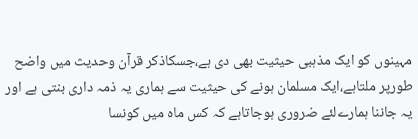مہینوں کو ایک مذہبی حیثیت بھی دی ہے،جسکاذکر قرآن وحدیث میں واضح طورپر ملتاہے،ایک مسلمان ہونے کی حیثیت سے ہماری یہ ذمہ داری بنتی ہے اور یہ جاننا ہمارےلئے ضروری ہوجاتاہے کہ کس ماہ میں کونسا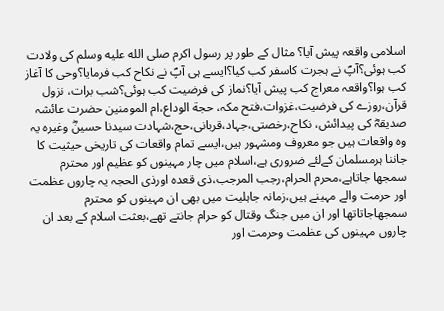اسلامی واقعہ پیش آیا؟ مثال کے طور پر رسول اکرم صلى الله عليه وسلم کی ولادت کب ہوئی؟آپؐ نے ہجرت کاسفر کب کیا؟ایسے ہی آپؐ نے نکاح کب فرمایا؟وحی کا آغاز کب ہوا؟واقعہ معراج کب پیش آیا؟نماز کی فرضیت کب ہوئی؟شب برات، نزول قرآن،روزے کی فرضیت،غزوات،فتح مکہ، حجة الوداع،ام المومنین حضرت عائشہ صدیقہؓ کی پیدائش، نکاح،رخصتی،جہاد،قربانی،حج،شہادت سیدنا حسینؓ وغیرہ یہ وہ واقعات ہیں جو معروف ومشہور ہیں،ایسے تمام واقعات کی تاریخی حیثیت کا جاننا ہرمسلمان کےلئے ضروری ہے،اسلام میں چار مہینوں کو عظیم اور محترم سمجھا جاتاہے،محرم الحرام،رجب المرجب،ذی قعدہ اورذی الحجہ یہ چاروں عظمت اور حرمت والے مہینے ہیں،زمانہ جاہلیت میں بھی ان مہینوں کو محترم سمجھاجاتاتھا اور ان میں جنگ وقتال کو حرام جانتے تھے،بعثت اسلام کے بعد ان چاروں مہینوں کی عظمت وحرمت اور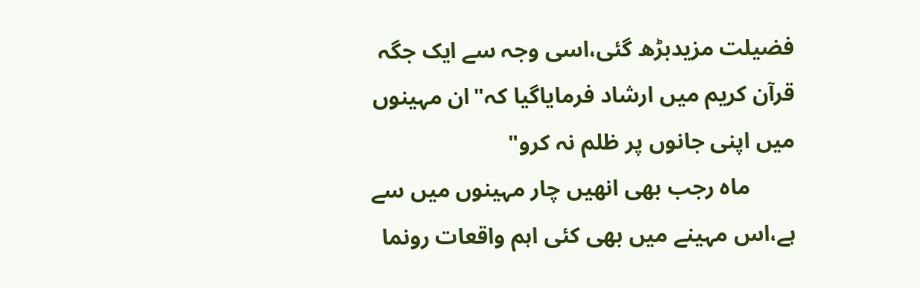فضیلت مزیدبڑھ گئی،اسی وجہ سے ایک جگہ قرآن کریم میں ارشاد فرمایاگیا کہ"ان مہینوں میں اپنی جانوں پر ظلم نہ کرو"
        ماہ رجب بھی انھیں چار مہینوں میں سے ہے،اس مہینے میں بھی کئی اہم واقعات رونما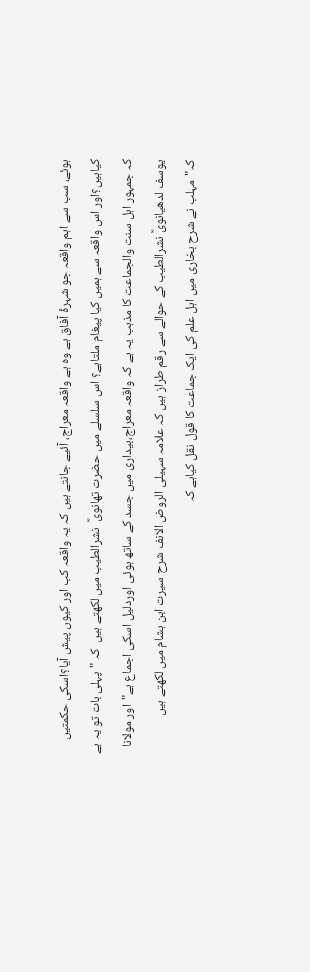ہوئے، سب سے اہم واقعہ جو شہرۂ آفاق ہے وہ ہے واقعہ معراج، آئیے جانتے ہیں کہ یہ واقعہ کب اور کیوں پیش آیا؟اسکی حکمتیں کیاہیں؟اور اس واقعہ سے ہمیں کیا پیغام ملتاہے؟ اس سلسلے میں حضرت تھانویؒ  نشرالطیب میں لکھتے ہیں  کہ "پہلی بات تو یہ ہے کہ جمہور اہل سنت والجماعت کا مذہب یہ ہے کہ واقعہ معراج،بیداری میں جسد کے ساتھ ہوئی اوردلیل اسکی اجماع ہے"اور مولانا یوسف لدھیانویؒ نشرالطیب کے حوالے سے رقم طراز ہیں کہ علامہ سہیلی الروض الانف شرح سیرت ابن ہشام میں لکھتے ہیں کہ"مہلب نے شرح بخاری میں اہل علم کی ایک جماعت کا قول نقل کیاہے کہ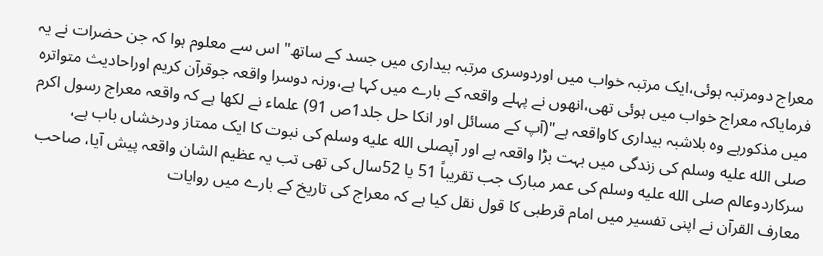معراج دومرتبہ ہوئی،ایک مرتبہ خواب میں اوردوسری مرتبہ بیداری میں جسد کے ساتھ" اس سے معلوم ہوا کہ جن حضرات نے یہ فرمایاکہ معراج خواب میں ہوئی تھی،انھوں نے پہلے واقعہ کے بارے میں کہا ہے،ورنہ دوسرا واقعہ جوقرآن کریم اوراحادیث متواترہ میں مذکورہے وہ بلاشبہ بیداری کاواقعہ ہے"(آپ کے مسائل اور انکا حل جلد1ص 91) علماء نے لکھا ہے کہ واقعہ معراج رسول اکرم صلى الله عليه وسلم کی زندگی میں بہت بڑا واقعہ ہے اور آپصلى الله عليه وسلم کی نبوت کا ایک ممتاز ودرخشاں باب ہے، سرکاردوعالم صلى الله عليه وسلم کی عمر مبارک جب تقریباً 51 یا 52سال کی تھی تب یہ عظیم الشان واقعہ پیش آیا، صاحب معارف القرآن نے اپنی تفسیر میں امام قرطبی کا قول نقل کیا ہے کہ معراج کی تاریخ کے بارے میں روایات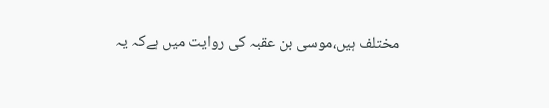مختلف ہیں،موسی بن عقبہ کی روایت میں ہےکہ یہ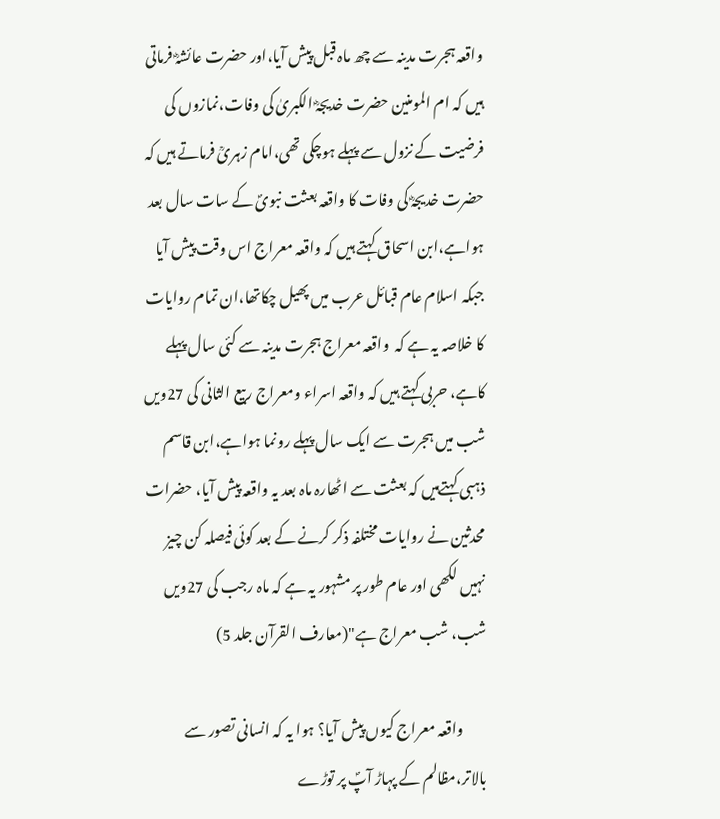واقعہ ہجرت مدینہ سے چھ ماہ قبل پیش آیا،اور حضرت عائشہؓ فرماتی ہیں کہ ام المومنین حضرت خدیجہؓ الکبریٰ کی وفات،نمازوں کی فرضیت کے نزول سے پہلے ہوچکی تھی،امام زہریؒ فرماتے ہیں کہ حضرت خدیجہؓ کی وفات کا واقعہ بعثت نبویؐ کے سات سال بعد ہواہے،ابن اسحاق کہتے ہیں کہ واقعہ معراج اس وقت پیش آیا جبکہ اسلام عام قبائل عرب میں پھیل چکاتھا،ان تمام روایات کا خلاصہ یہ ہے کہ  واقعہ معراج ہجرت مدینہ سے کئی سال پہلے کاہے، حربی کہتے ہیں کہ واقعہ اسراء ومعراج ربیع الثانی کی 27ویں شب میں ہجرت سے ایک سال پہلے رونما ہواہے،ابن قاسم ذہبی کہتےہیں کہ بعثت سے اٹھارہ ماہ بعد یہ واقعہ پیش آیا، حضرات محدثین نے روایات مختلفہ ذکر کرنے کے بعد کوئی فیصلہ کن چیز نہیں لکھی اور عام طور پر مشہور یہ ہے کہ ماہ رجب کی 27ویں شب، شب معراج ہے"(معارف القرآن جلد 5)

        واقعہ معراج کیوں پیش آیا؟ ہوا یہ کہ انسانی تصور سے بالاتر،مظالم کے پہاڑ آپؐ پر توڑے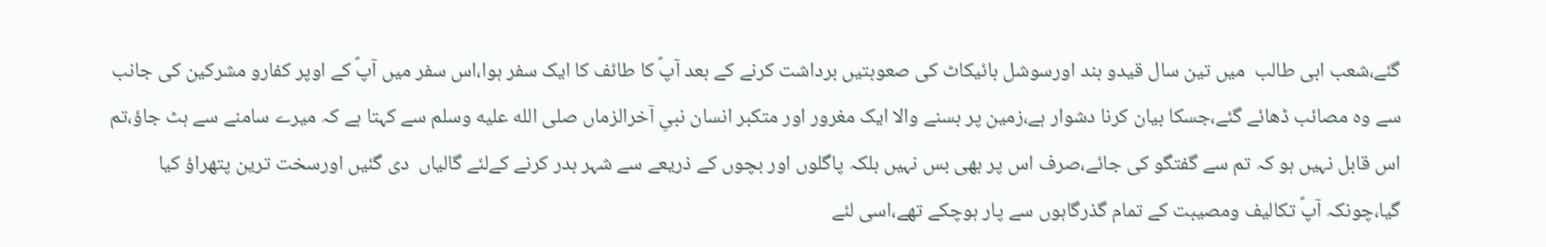گئے،شعب ابی طالب  میں تین سال قیدو بند اورسوشل بائیکاٹ کی صعوبتیں برداشت کرنے کے بعد آپؐ کا طائف کا ایک سفر ہوا،اس سفر میں آپؐ کے اوپر کفارو مشرکین کی جانب سے وہ مصائب ڈھائے گئے،جسکا بیان کرنا دشوار ہے،زمین پر بسنے والا ایک مغرور اور متکبر انسان نبیِ آخرالزماں صلى الله عليه وسلم سے کہتا ہے کہ میرے سامنے سے ہٹ جاؤ،تم اس قابل نہیں ہو کہ تم سے گفتگو کی جائے،صرف اس پر بھی بس نہیں بلکہ پاگلوں اور بچوں کے ذریعے سے شہر بدر کرنے کےلئے گالیاں  دی گئیں اورسخت ترین پتھراؤ کیا گیا،چونکہ آپؐ تکالیف ومصیبت کے تمام گذرگاہوں سے پار ہوچکے تھے،اسی لئے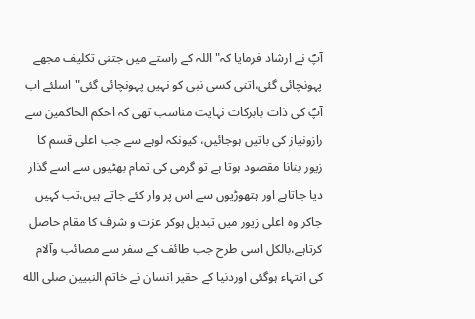آپؐ نے ارشاد فرمایا کہ"اللہ کے راستے میں جتنی تکلیف مجھے پہونچائی گئی،اتنی کسی نبی کو نہیں پہونچائی گئی"اسلئے اب آپؐ کی ذات بابرکات نہایت مناسب تھی کہ احکم الحاکمین سے رازونیاز کی باتیں ہوجائیں، کیونکہ لوہے سے جب اعلی قسم کا زیور بنانا مقصود ہوتا ہے تو گرمی کی تمام بھٹیوں سے اسے گذار دیا جاتاہے اور ہتھوڑیوں سے اس پر وار کئے جاتے ہیں،تب کہیں جاکر وہ اعلی زیور میں تبدیل ہوکر عزت و شرف کا مقام حاصل کرتاہے،بالکل اسی طرح جب طائف کے سفر سے مصائب وآلام کی انتہاء ہوگئی اوردنیا کے حقیر انسان نے خاتم النبیین صلى الله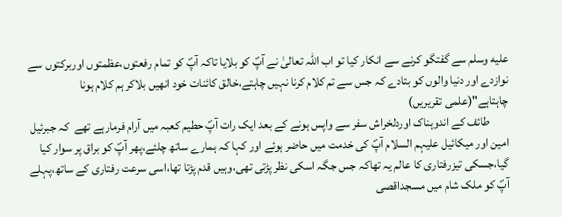عليه وسلم سے گفتگو کرنے سے انکار کیا تو اب اللہ تعالیٰ نے آپؐ کو بلایا تاکہ آپؐ کو تمام رفعتوں،عظمتوں اوربرکتوں سے نوازدے اور دنیا والوں کو بتادے کہ جس سے تم کلام کرنا نہیں چاہتے،خالق کائنات خود انھیں بلاکر ہم کلام ہونا چاہتاہے"(علمی تقریریں)
        طائف کے اندوہناک اوردلخراش سفر سے واپس ہونے کے بعد ایک رات آپؐ حطیم کعبہ میں آرام فرمارہے تھے  کہ جبرئیل امین اور میکائیل علیہم السلام آپؐ کی خدمت میں حاضر ہوئے اور کہا کہ ہمارے ساتھ چلئے،پھر آپؐ کو براق پر سوار کیا گیا،جسکی تیزرفتاری کا عالم یہ تھاکہ جس جگہ اسکی نظر پڑتی تھی،وہیں قدم پڑتا تھا،اسی سرعت رفتاری کے ساتھ،پہلے آپؐ کو ملک شام میں مسجداقصی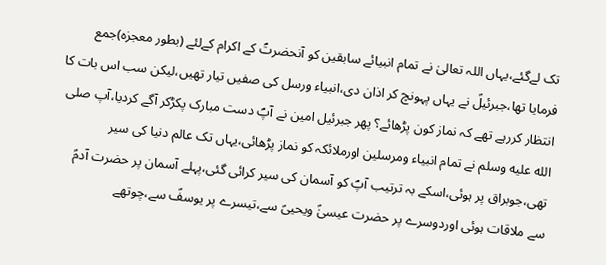تک لےگئے،یہاں اللہ تعالیٰ نے تمام انبیائے سابقین کو آنحضرتؐ کے اکرام کےلئے (بطور معجزہ)جمع فرمایا تھا،جبرئیلؑ نے یہاں پہونچ کر اذان دی،انبیاء ورسل کی صفیں تیار تھیں،لیکن سب اس بات کا انتظار کررہے تھے کہ نماز کون پڑھائے؟ پھر جبرئیل امین نے آپؐ دست مبارک پکڑکر آگے کردیا،آپ صلى الله عليه وسلم نے تمام انبیاء ومرسلین اورملائکہ کو نماز پڑھائی،یہاں تک عالم دنیا کی سیر تھی،جوبراق پر ہوئی،اسکے بہ ترتیب آپؐ کو آسمان کی سیر کرائی گئی،پہلے آسمان پر حضرت آدمؑ سے ملاقات ہوئی اوردوسرے پر حضرت عیسیٰؑ ویحییؑ سے،تیسرے پر یوسفؑ سے،چوتھے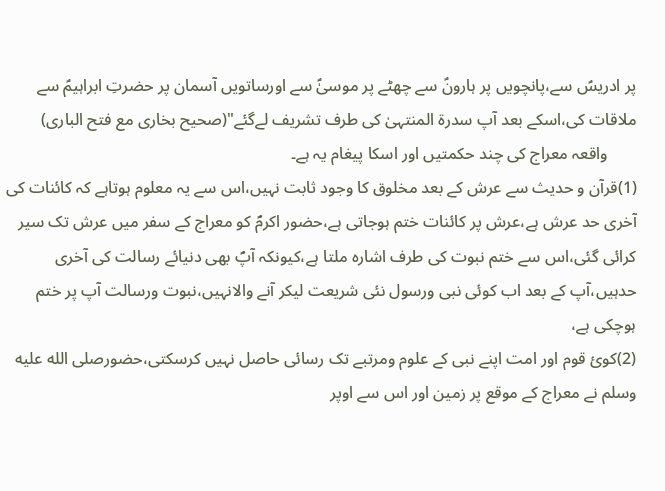پر ادریسؑ سے،پانچویں پر ہارونؑ سے چھٹے پر موسیٰؑ سے اورساتویں آسمان پر حضرتِ ابراہیمؑ سے ملاقات کی،اسکے بعد آپ سدرۃ المنتہیٰ کی طرف تشریف لےگئے"(صحیح بخاری مع فتح الباری)
       واقعہ معراج کی چند حکمتیں اور اسکا پیغام یہ ہے۔
(1)قرآن و حدیث سے عرش کے بعد مخلوق کا وجود ثابت نہیں،اس سے یہ معلوم ہوتاہے کہ کائنات کی آخری حد عرش ہے،عرش پر کائنات ختم ہوجاتی ہے،حضور اکرمؐ کو معراج کے سفر میں عرش تک سیر کرائی گئی،اس سے ختم نبوت کی طرف اشارہ ملتا ہے،کیونکہ آپؐ بھی دنیائے رسالت کی آخری حدہیں،آپ کے بعد اب کوئی نبی ورسول نئی شریعت لیکر آنے والانہیں،نبوت ورسالت آپ پر ختم ہوچکی ہے،
(2)کوئ قوم اور امت اپنے نبی کے علوم ومرتبے تک رسائی حاصل نہیں کرسکتی،حضورصلى الله عليه وسلم نے معراج کے موقع پر زمین اور اس سے اوپر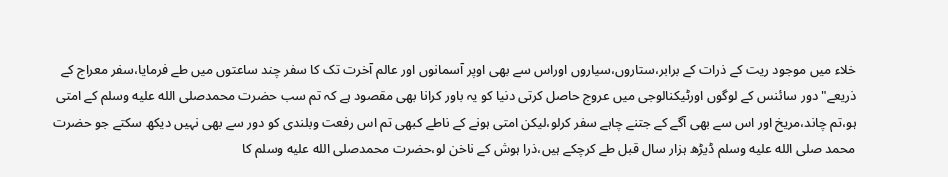خلاء میں موجود ریت کے ذرات کے برابر،ستاروں،سیاروں اوراس سے بھی اوپر آسمانوں اور عالم آخرت تک کا سفر چند ساعتوں میں طے فرمایا،سفر معراج کے ذریعے"دور سائنس کے لوگوں اورٹیکنالوجی میں عروج حاصل کرتی دنیا کو یہ باور کرانا بھی مقصود ہے کہ تم سب حضرت محمدصلى الله عليه وسلم کے امتی ہو،تم چاند،مریخ اور اس سے بھی آگے کے جتنے چاہے سفر کرلو،لیکن امتی ہونے کے ناطے کبھی تم اس رفعت وبلندی کو دور سے بھی نہیں دیکھ سکتے جو حضرت محمد صلى الله عليه وسلم ڈیڑھ ہزار سال قبل طے کرچکے ہیں،ذرا ہوش کے ناخن لو،حضرت محمدصلى الله عليه وسلم کا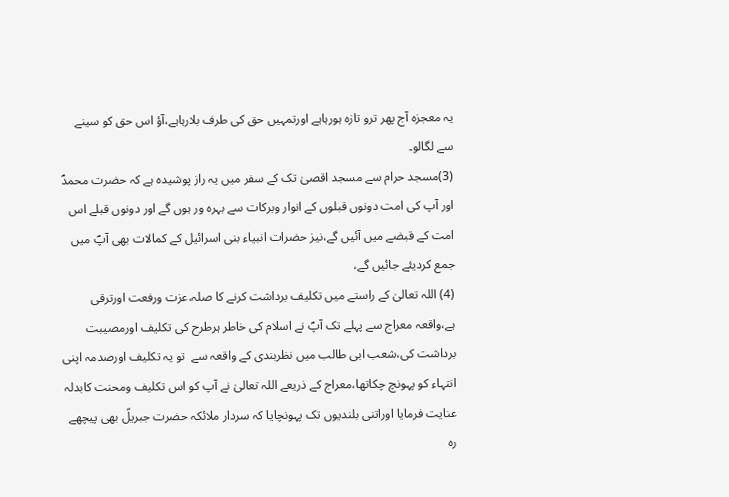یہ معجزہ آج پھر ترو تازہ ہورہاہے اورتمہیں حق کی طرف بلارہاہے،آؤ اس حق کو سینے سے لگالو۔
(3)مسجد حرام سے مسجد اقصیٰ تک کے سفر میں یہ راز پوشیدہ ہے کہ حضرت محمدؐ اور آپ کی امت دونوں قبلوں کے انوار وبرکات سے بہرہ ور ہوں گے اور دونوں قبلے اس امت کے قبضے میں آئیں گے،نیز حضرات انبیاء بنی اسرائیل کے کمالات بھی آپؐ میں جمع کردیئے جائیں گے،
(4) اللہ تعالیٰ کے راستے میں تکلیف برداشت کرنے کا صلہ،عزت ورفعت اورترقی ہے،واقعہ معراج سے پہلے تک آپؐ نے اسلام کی خاطر ہرطرح کی تکلیف اورمصیبت برداشت کی،شعب ابی طالب میں نظربندی کے واقعہ سے  تو یہ تکلیف اورصدمہ اپنی انتہاء کو پہونچ چکاتھا،معراج کے ذریعے اللہ تعالیٰ نے آپ کو اس تکلیف ومحنت کابدلہ عنایت فرمایا اوراتنی بلندیوں تک پہونچایا کہ سردار ملائکہ حضرت جبریلؑ بھی پیچھے رہ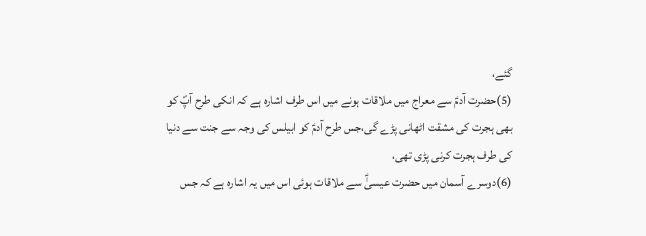گئے،
(5)حضرت آدمؑ سے معراج میں ملاقات ہونے میں اس طرف اشارہ ہے کہ انکی طرح آپؐ کو بھی ہجرت کی مشقت اٹھانی پڑے گی،جس طرح آدمؑ کو ابیلس کی وجہ سے جنت سے دنیا کی طرف ہجرت کرنی پڑی تھی،
(6)دوسرے آسمان میں حضرت عیسیٰؑ سے ملاقات ہوئی اس میں یہ اشارہ ہے کہ جس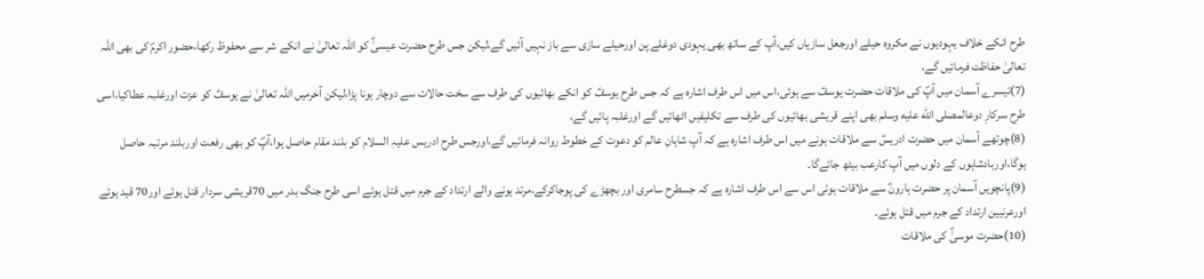طرح انکے خلاف یہودیوں نے مکروہ حیلے اورجعل سازیاں کیں،آپ کے ساتھ بھی یہودی دوغلے پن اورحیلے سازی سے باز نہیں آئیں گے،لیکن جس طرح حضرت عیسیٰؑ کو اللہ تعالیٰ نے انکے شر سے محفوظ رکھا،حضور اکرمؐ کی بھی اللہ تعالیٰ حفاظت فرمائیں گے،
(7)تیسرے آسمان میں آپؐ کی ملاقات حضرت یوسفؑ سے ہوئی،اس میں اس طرف اشارہ ہے کہ جس طرح یوسفؑ کو انکے بھائیوں کی طرف سے سخت حالات سے دوچار ہونا پڑا،لیکن آخرمیں اللہ تعالیٰ نے یوسفؑ کو عزت اورغلبہ عطاکیا،اسی طرح سرکارِ دوعالمصلى الله عليه وسلم بھی اپنے قریشی بھائیوں کی طرف سے تکلیفیں اٹھائیں گے اورغلبہ پائیں گے،
(8)چوتھے آسمان میں حضرت ادریسؑ سے ملاقات ہونے میں اس طرف اشارہ ہے کہ آپ شاہانِ عالم کو دعوت کے خطوط روانہ فرمائیں گے،اورجس طرح ادریس علیہِ السلام کو بلند مقام حاصل ہوا،آپؐ کو بھی رفعت اوربلند مرتبہ حاصل ہوگا،اوربادشاہوں کے دلوں میں آپ کارعب بیٹھ جائےگا۔
(9)پانچویں آسمان پر حضرت ہارونؑ سے ملاقات ہوئی اس سے اس طرف اشارہ ہے کہ جسطرح سامری اور بچھڑے کی پوجاکرکے،مرتد ہونے والے ارتداد کے جرم میں قتل ہوئے اسی طرح جنگ بدر میں 70قریشی سردار قتل ہوئے اور70 قید ہوئے اورعرنیین ارتداد کے جرم میں قتل ہوئے۔
(10)حضرت موسیٰؑ کی ملاقات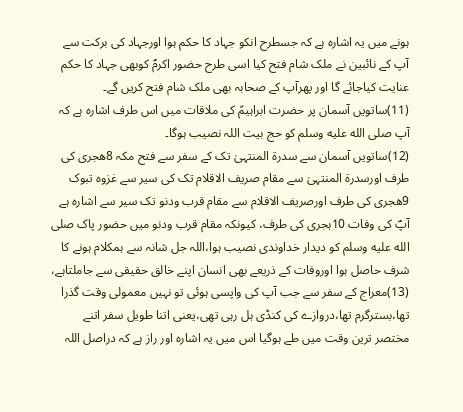ہونے میں یہ اشارہ ہے کہ جسطرح انکو جہاد کا حکم ہوا اورجہاد کی برکت سے آپ کے نائبین نے ملک شام فتح کیا اسی طرح حضور اکرمؐ کوبھی جہاد کا حکم عنایت کیاجائے گا اور پھرآپ کے صحابہ بھی ملک شام فتح کریں گے۔
(11)ساتویں آسمان پر حضرت ابراہیمؑ کی ملاقات میں اس طرف اشارہ ہے کہ آپ صلى الله عليه وسلم کو حج بیت اللہ نصیب ہوگا۔
(12)ساتویں آسمان سے سدرۃ المنتہیٰ تک کے سفر سے فتح مکہ 8ھجری کی طرف اورسدرة المنتہیٰ سے مقام صریف الاقلام تک کی سیر سے غزوہ تبوک 9ھجری کی طرف اورصریف الاقلام سے مقام قرب ودنو تک سیر سے اشارہ ہے آپؐ کی وفات 10ہجری کی طرف، کیونکہ مقام قرب ودنو میں حضور پاک صلى الله عليه وسلم کو دیدار خداوندی نصیب ہوا،اللہ جل شانہ سے ہمکلام ہونے کا شرف حاصل ہوا اوروفات کے ذریعے بھی انسان اپنے خالق حقیقی سے جاملتاہے،
(13)معراج کے سفر سے جب آپ کی واپسی ہوئی تو نہیں معمولی وقت گذرا تھا،بسترگرم تھا،دروازے کی کنڈی ہل رہی تھی،یعنی اتنا طویل سفر اتنے مختصر ترین وقت میں طے ہوگیا اس میں یہ اشارہ اور راز ہے کہ دراصل اللہ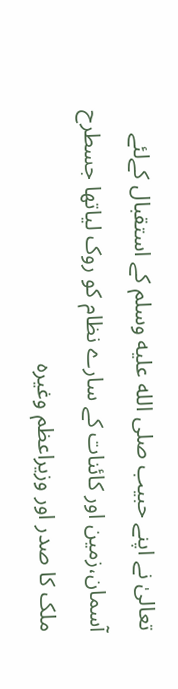تعالیٰ نے اپنے حبیب صلى الله عليه وسلم کے استقبال کےلئے آسمان،زمین اور کائنات کے سارے نظام کو روک لیاتھا جسطرح ملک کا صدر اور وزیراعظم وغیرہ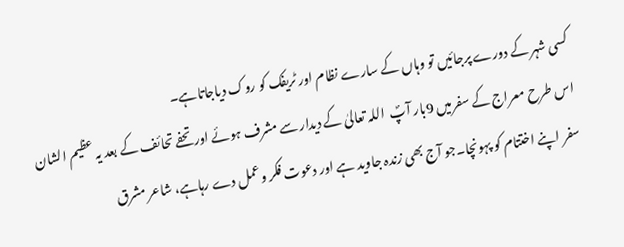کسی شہر کے دورے پرجائیں تو وہاں کے سارے نظام اور ٹریفک کو روک دیاجاتاہے۔
اس طرح معراج کے سفرمیں 9بار آپؐ  اللہ تعالیٰ کے دیدار سے مشرف ہوئے اور تحفے تحائف کے بعد یہ عظیم الشان سفر اپنے اختتام کو پہونچا۔جو آج بھی زندہ جاوید ہے اور دعوت فکر وعمل دے رہاہے، شاعر مشرق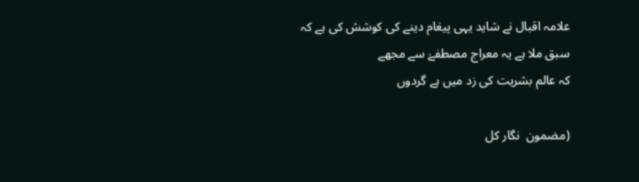علامہ اقبال نے شاید یہی پیغام دینے کی کوشش کی ہے کہ
سبق ملا ہے یہ معراج مصطفےٰ سے مجھے
کہ عالم بشریت کی زد میں ہے گردوں

(مضمون  نگار کل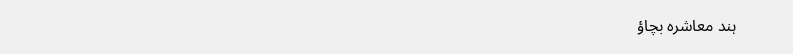ہند معاشرہ بچاؤ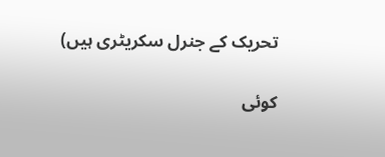تحریک کے جنرل سکریٹری ہیں)

کوئی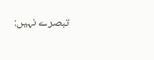تبصرے نہیں: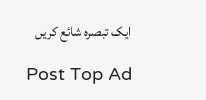ایک تبصرہ شائع کریں

Post Top Ad